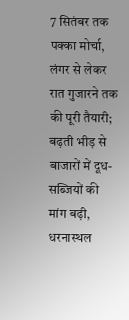7 सितंबर तक पक्का मोर्चा, लंगर से लेकर रात गुजारने तक की पूरी तैयारी; बढ़ती भीड़ से बाजारों में दूध-सब्जियों की मांग बढ़ी, धरनास्थल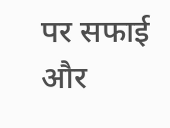पर सफाई और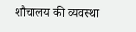शौचालय की व्यवस्था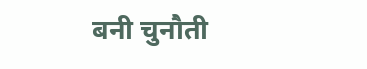बनी चुनौती